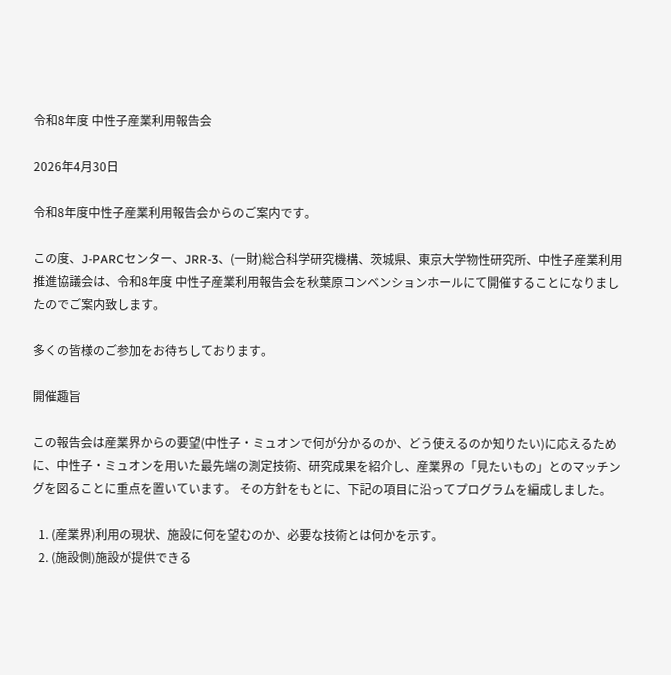令和8年度 中性子産業利用報告会

2026年4月30日

令和8年度中性子産業利用報告会からのご案内です。

この度、J-PARCセンター、JRR-3、(一財)総合科学研究機構、茨城県、東京大学物性研究所、中性子産業利用推進協議会は、令和8年度 中性子産業利用報告会を秋葉原コンベンションホールにて開催することになりましたのでご案内致します。

多くの皆様のご参加をお待ちしております。

開催趣旨

この報告会は産業界からの要望(中性子・ミュオンで何が分かるのか、どう使えるのか知りたい)に応えるために、中性子・ミュオンを用いた最先端の測定技術、研究成果を紹介し、産業界の「見たいもの」とのマッチングを図ることに重点を置いています。 その方針をもとに、下記の項目に沿ってプログラムを編成しました。

  1. (産業界)利用の現状、施設に何を望むのか、必要な技術とは何かを示す。
  2. (施設側)施設が提供できる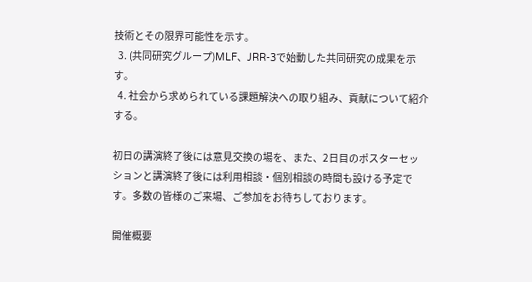技術とその限界可能性を示す。
  3. (共同研究グループ)MLF、JRR-3で始動した共同研究の成果を示す。
  4. 社会から求められている課題解決への取り組み、貢献について紹介する。

初日の講演終了後には意見交換の場を、また、2日目のポスターセッションと講演終了後には利用相談・個別相談の時間も設ける予定です。多数の皆様のご来場、ご参加をお待ちしております。

開催概要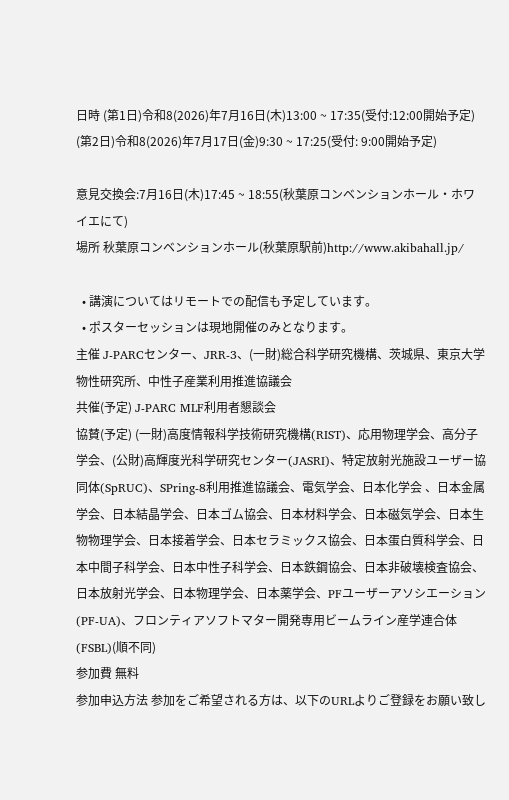日時 (第1日)令和8(2026)年7月16日(木)13:00 ~ 17:35(受付:12:00開始予定)
(第2日)令和8(2026)年7月17日(金)9:30 ~ 17:25(受付: 9:00開始予定)

意見交換会:7月16日(木)17:45 ~ 18:55(秋葉原コンベンションホール・ホワイエにて)
場所 秋葉原コンベンションホール(秋葉原駅前)http://www.akibahall.jp/

  • 講演についてはリモートでの配信も予定しています。
  • ポスターセッションは現地開催のみとなります。
主催 J-PARCセンター、JRR-3、(一財)総合科学研究機構、茨城県、東京大学物性研究所、中性子産業利用推進協議会
共催(予定) J-PARC MLF利用者懇談会
協賛(予定) (一財)高度情報科学技術研究機構(RIST)、応用物理学会、高分子学会、(公財)高輝度光科学研究センター(JASRI)、特定放射光施設ユーザー協同体(SpRUC)、SPring-8利用推進協議会、電気学会、日本化学会 、日本金属学会、日本結晶学会、日本ゴム協会、日本材料学会、日本磁気学会、日本生物物理学会、日本接着学会、日本セラミックス協会、日本蛋白質科学会、日本中間子科学会、日本中性子科学会、日本鉄鋼協会、日本非破壊検査協会、日本放射光学会、日本物理学会、日本薬学会、PFユーザーアソシエーション(PF-UA)、フロンティアソフトマター開発専用ビームライン産学連合体(FSBL)(順不同)
参加費 無料
参加申込方法 参加をご希望される方は、以下のURLよりご登録をお願い致し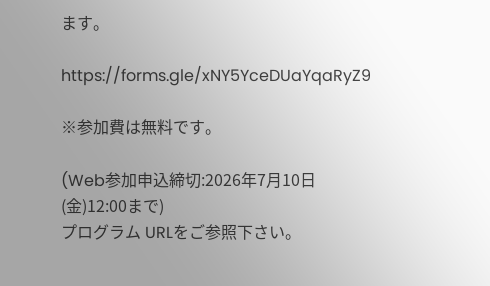ます。

https://forms.gle/xNY5YceDUaYqaRyZ9

※参加費は無料です。

(Web参加申込締切:2026年7月10日(金)12:00まで)
プログラム URLをご参照下さい。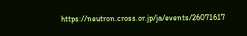https://neutron.cross.or.jp/ja/events/26071617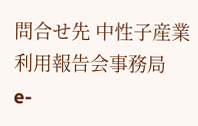問合せ先 中性子産業利用報告会事務局
e-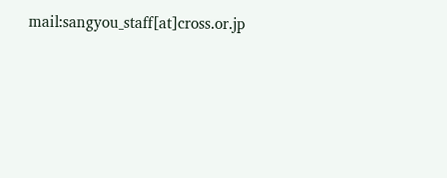mail:sangyou_staff[at]cross.or.jp